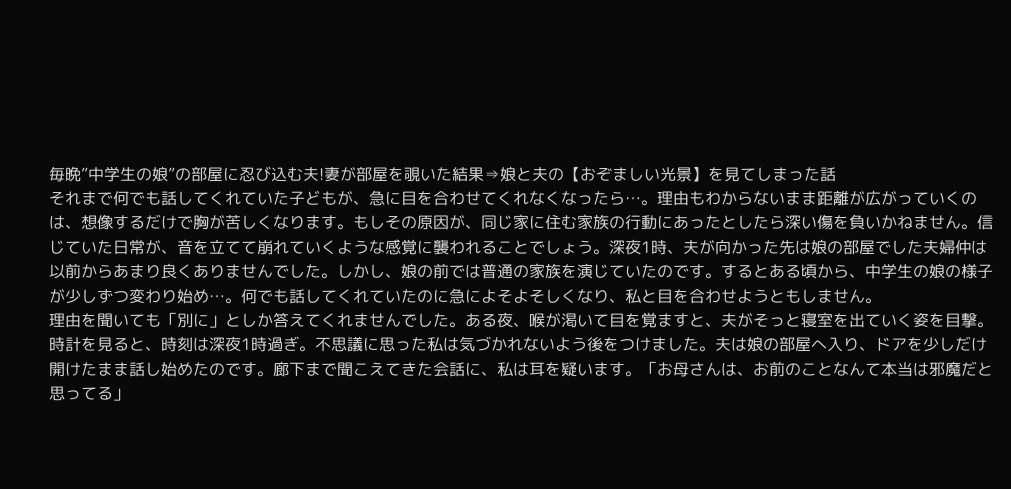毎晩”中学生の娘”の部屋に忍び込む夫!妻が部屋を覗いた結果⇒娘と夫の【おぞましい光景】を見てしまった話
それまで何でも話してくれていた子どもが、急に目を合わせてくれなくなったら…。理由もわからないまま距離が広がっていくのは、想像するだけで胸が苦しくなります。もしその原因が、同じ家に住む家族の行動にあったとしたら深い傷を負いかねません。信じていた日常が、音を立てて崩れていくような感覚に襲われることでしょう。深夜1時、夫が向かった先は娘の部屋でした夫婦仲は以前からあまり良くありませんでした。しかし、娘の前では普通の家族を演じていたのです。するとある頃から、中学生の娘の様子が少しずつ変わり始め…。何でも話してくれていたのに急によそよそしくなり、私と目を合わせようともしません。
理由を聞いても「別に」としか答えてくれませんでした。ある夜、喉が渇いて目を覚ますと、夫がそっと寝室を出ていく姿を目撃。時計を見ると、時刻は深夜1時過ぎ。不思議に思った私は気づかれないよう後をつけました。夫は娘の部屋へ入り、ドアを少しだけ開けたまま話し始めたのです。廊下まで聞こえてきた会話に、私は耳を疑います。「お母さんは、お前のことなんて本当は邪魔だと思ってる」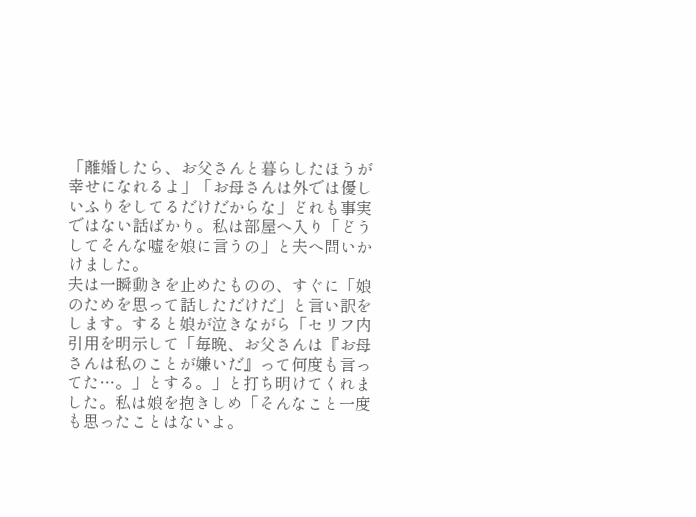「離婚したら、お父さんと暮らしたほうが幸せになれるよ」「お母さんは外では優しいふりをしてるだけだからな」どれも事実ではない話ばかり。私は部屋へ入り「どうしてそんな嘘を娘に言うの」と夫へ問いかけました。
夫は一瞬動きを止めたものの、すぐに「娘のためを思って話しただけだ」と言い訳をします。すると娘が泣きながら「セリフ内引用を明示して「毎晩、お父さんは『お母さんは私のことが嫌いだ』って何度も言ってた…。」とする。」と打ち明けてくれました。私は娘を抱きしめ「そんなこと一度も思ったことはないよ。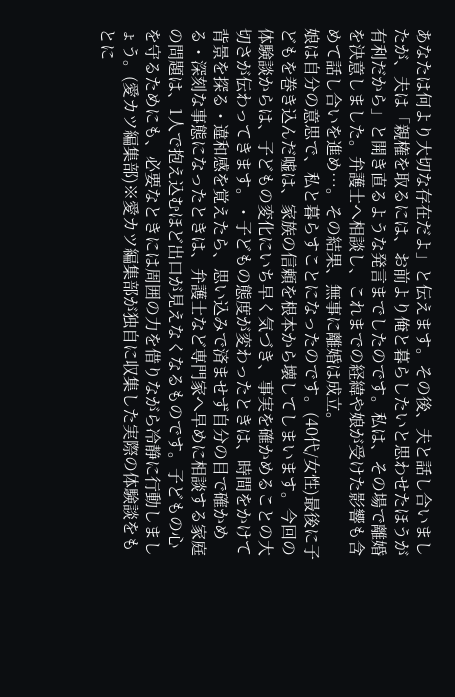あなたは何より大切な存在だよ」と伝えます。その後、夫と話し合いましたが、夫は「親権を取るには、お前より俺と暮らしたいと思わせたほうが有利だから」と開き直るような発言までしたのです。私は、その場で離婚を決意しました。弁護士へ相談し、これまでの経緯や娘が受けた影響も含めて話し合いを進め…。その結果、無事に離婚は成立。
娘は自分の意思で、私と暮らすことになったのです。(40代/女性)最後に子どもを巻き込んだ嘘は、家族の信頼を根本から壊してしまいます。今回の体験談からは、子どもの変化にいち早く気づき、事実を確かめることの大切さが伝わってきます。・子どもの態度が変わったときは、時間をかけて背景を探る・違和感を覚えたら、思い込みで済ませず自分の目で確かめる・深刻な事態になったときは、弁護士など専門家へ早めに相談する家庭の問題は、1人で抱え込むほど出口が見えなくなるものです。子どもの心を守るためにも、必要なときには周囲の力を借りながら冷静に行動しましょう。(愛カツ編集部)※愛カツ編集部が独自に収集した実際の体験談をもとに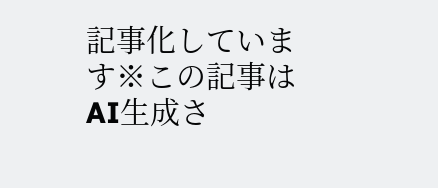記事化しています※この記事はAI生成さ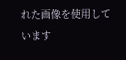れた画像を使用しています